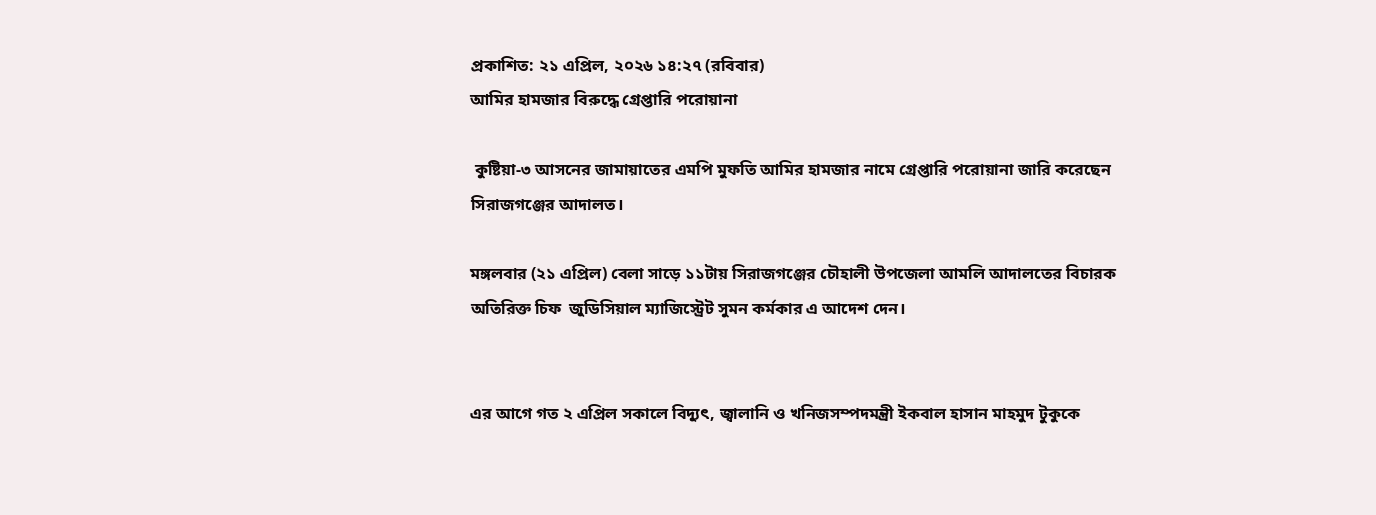প্রকাশিত: ২১ এপ্রিল, ২০২৬ ১৪:২৭ (রবিবার)
আমির হামজার বিরুদ্ধে গ্রেপ্তারি পরোয়ানা

 কুষ্টিয়া-৩ আসনের জামায়াতের এমপি মুফতি আমির হামজার নামে গ্রেপ্তারি পরোয়ানা জারি করেছেন সিরাজগঞ্জের আদালত।

মঙ্গলবার (২১ এপ্রিল) বেলা সাড়ে ১১টায় সিরাজগঞ্জের চৌহালী উপজেলা আমলি আদালতের বিচারক অতিরিক্ত চিফ  জুডিসিয়াল ম্যাজিস্ট্রেট সুমন কর্মকার এ আদেশ দেন।


এর আগে গত ২ এপ্রিল সকালে বিদ্যুৎ, জ্বালানি ও খনিজসম্পদমন্ত্রী ইকবাল হাসান মাহমুদ টুকুকে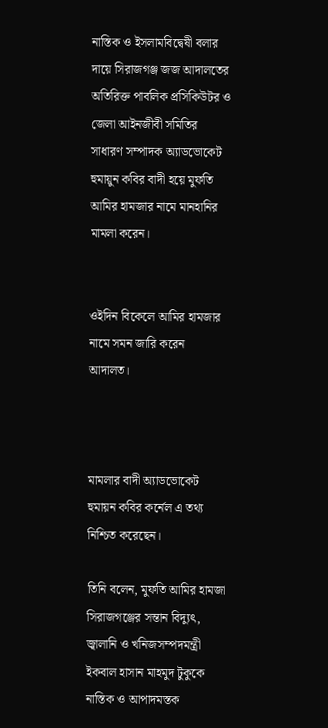নাস্তিক ও ইসলামবিদ্বেষী বলার দায়ে সিরাজগঞ্জ জজ আদালতের অতিরিক্ত পাবলিক প্রসিকিউটর ও জেলা আইনজীবী সমিতির সাধারণ সম্পাদক অ্যাডভোকেট হুমায়ুন কবির বাদী হয়ে মুফতি আমির হামজার নামে মানহানির মামলা করেন।


ওইদিন বিকেলে আমির হামজার নামে সমন জারি করেন আদালত।



মামলার বাদী অ্যাডভোকেট হুমায়ন কবির কর্নেল এ তথ্য নিশ্চিত করেছেন।

তিনি বলেন, মুফতি আমির হামজা সিরাজগঞ্জের সন্তান বিদ্যুৎ, জ্বালানি ও খনিজসম্পদমন্ত্রী ইকবাল হাসান মাহমুদ টুকুকে নাস্তিক ও আপাদমস্তক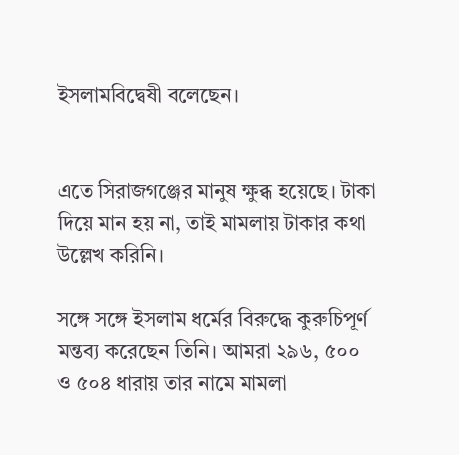ইসলামবিদ্বেষী বলেছেন।


এতে সিরাজগঞ্জের মানুষ ক্ষুব্ধ হয়েছে। টাকা দিয়ে মান হয় না, তাই মামলায় টাকার কথা উল্লেখ করিনি।

সঙ্গে সঙ্গে ইসলাম ধর্মের বিরুদ্ধে কুরুচিপূর্ণ মন্তব্য করেছেন তিনি। আমরা ২৯৬, ৫০০ ও ৫০৪ ধারায় তার নামে মামলা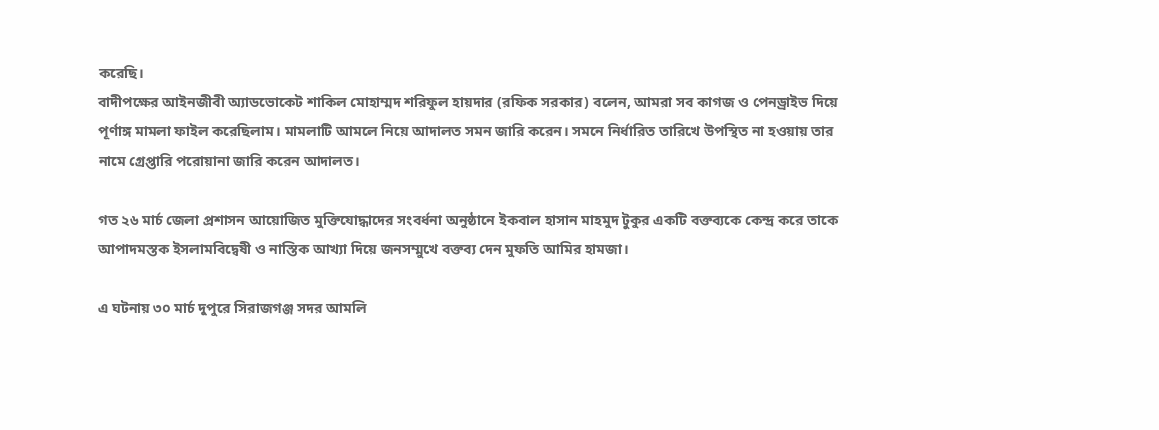করেছি।
বাদীপক্ষের আইনজীবী অ্যাডভোকেট শাকিল মোহাম্মদ শরিফুল হায়দার (রফিক সরকার) বলেন, আমরা সব কাগজ ও পেনড্রাইভ দিয়ে পূর্ণাঙ্গ মামলা ফাইল করেছিলাম। মামলাটি আমলে নিয়ে আদালত সমন জারি করেন। সমনে নির্ধারিত তারিখে উপস্থিত না হওয়ায় তার নামে গ্রেপ্তারি পরোয়ানা জারি করেন আদালত।

গত ২৬ মার্চ জেলা প্রশাসন আয়োজিত মুক্তিযোদ্ধাদের সংবর্ধনা অনুষ্ঠানে ইকবাল হাসান মাহমুদ টুকুর একটি বক্তব্যকে কেন্দ্র করে তাকে আপাদমস্তক ইসলামবিদ্বেষী ও নাস্তিক আখ্যা দিয়ে জনসম্মুখে বক্তব্য দেন মুফতি আমির হামজা।

এ ঘটনায় ৩০ মার্চ দুপুরে সিরাজগঞ্জ সদর আমলি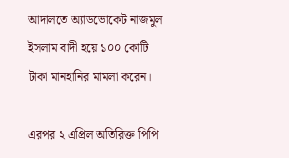আদালতে অ্যাডভোকেট নাজমুল ইসলাম বাদী হয়ে ১০০ কোটি টাকা মানহানির মামলা করেন।

এরপর ২ এপ্রিল অতিরিক্ত পিপি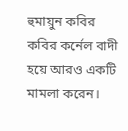হুমায়ুন কবির কবির কর্নেল বাদী হয়ে আরও একটি মামলা করেন।